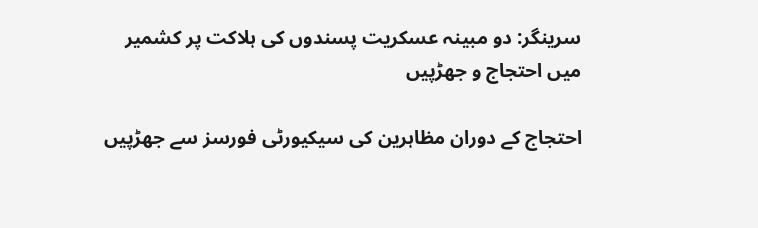سرینگر: دو مبینہ عسکریت پسندوں کی ہلاکت پر کشمیر میں احتجاج و جھڑپیں

احتجاج کے دوران مظاہرین کی سیکیورٹی فورسز سے جھڑپیں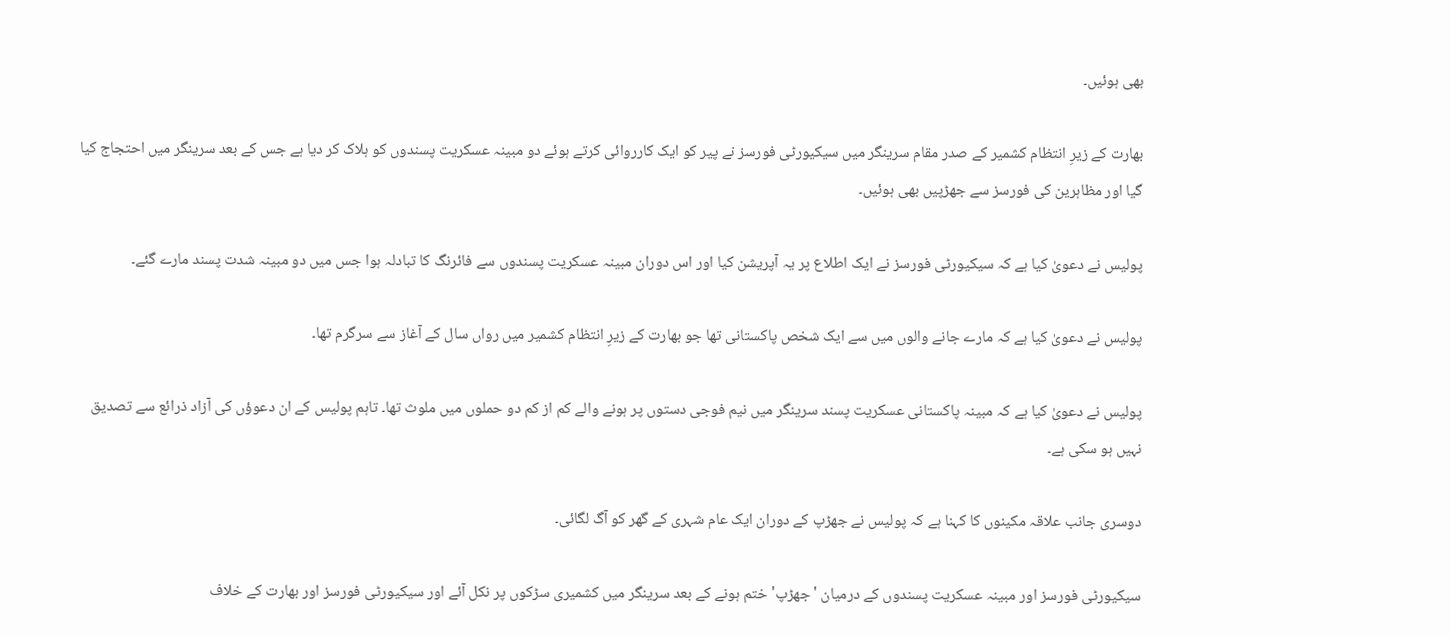بھی ہوئیں۔

بھارت کے زیرِ انتظام کشمیر کے صدر مقام سرینگر میں سیکیورٹی فورسز نے پیر کو ایک کارروائی کرتے ہوئے دو مبینہ عسکریت پسندوں کو ہلاک کر دیا ہے جس کے بعد سرینگر میں احتجاج کیا گیا اور مظاہرین کی فورسز سے جھڑپیں بھی ہوئیں۔

پولیس نے دعویٰ کیا ہے کہ سیکیورٹی فورسز نے ایک اطلاع پر یہ آپریشن کیا اور اس دوران مبینہ عسکریت پسندوں سے فائرنگ کا تبادلہ ہوا جس میں دو مبینہ شدت پسند مارے گئے۔

پولیس نے دعویٰ کیا ہے کہ مارے جانے والوں میں سے ایک شخص پاکستانی تھا جو بھارت کے زیرِ انتظام کشمیر میں رواں سال کے آغاز سے سرگرم تھا۔

پولیس نے دعویٰ کیا ہے کہ مبینہ پاکستانی عسکریت پسند سرینگر میں نیم فوجی دستوں پر ہونے والے کم از کم دو حملوں میں ملوث تھا۔ تاہم پولیس کے ان دعوؤں کی آزاد ذرائع سے تصدیق نہیں ہو سکی ہے۔

دوسری جانب علاقہ مکینوں کا کہنا ہے کہ پولیس نے جھڑپ کے دوران ایک عام شہری کے گھر کو آگ لگائی۔

سیکیورٹی فورسز اور مبینہ عسکریت پسندوں کے درمیان 'جھڑپ' ختم ہونے کے بعد سرینگر میں کشمیری سڑکوں پر نکل آئے اور سیکیورٹی فورسز اور بھارت کے خلاف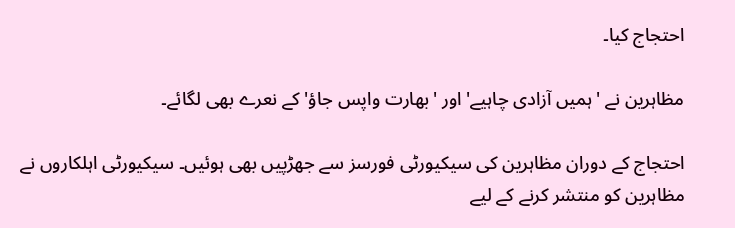احتجاج کیا۔

مظاہرین نے 'ہمیں آزادی چاہیے' اور 'بھارت واپس جاؤ' کے نعرے بھی لگائے۔

احتجاج کے دوران مظاہرین کی سیکیورٹی فورسز سے جھڑپیں بھی ہوئیں۔ سیکیورٹی اہلکاروں نے مظاہرین کو منتشر کرنے کے لیے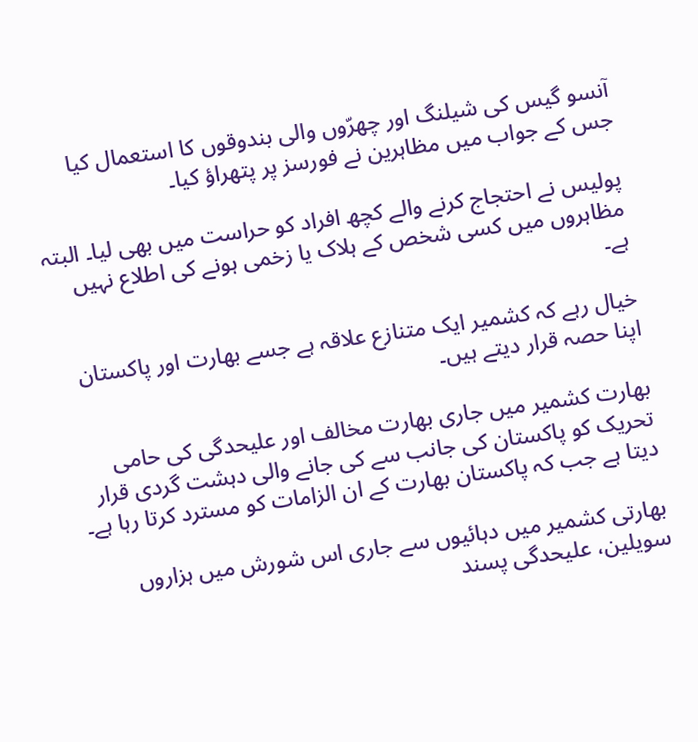آنسو گیس کی شیلنگ اور چھرّوں والی بندوقوں کا استعمال کیا جس کے جواب میں مظاہرین نے فورسز پر پتھراؤ کیا۔

پولیس نے احتجاج کرنے والے کچھ افراد کو حراست میں بھی لیا۔ البتہ مظاہروں میں کسی شخص کے ہلاک یا زخمی ہونے کی اطلاع نہیں ہے۔

خیال رہے کہ کشمیر ایک متنازع علاقہ ہے جسے بھارت اور پاکستان اپنا حصہ قرار دیتے ہیں۔

بھارت کشمیر میں جاری بھارت مخالف اور علیحدگی کی حامی تحریک کو پاکستان کی جانب سے کی جانے والی دہشت گردی قرار دیتا ہے جب کہ پاکستان بھارت کے ان الزامات کو مسترد کرتا رہا ہے۔

بھارتی کشمیر میں دہائیوں سے جاری اس شورش میں ہزاروں سویلین، علیحدگی پسند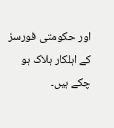اور حکومتی فورسز کے اہلکار ہلاک ہو چکے ہیں۔